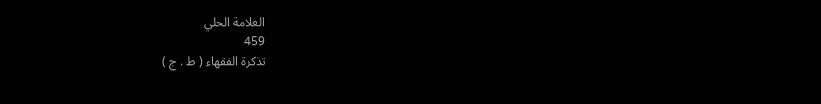العلامة الحلي
459
تذكرة الفقهاء ( ط . ج )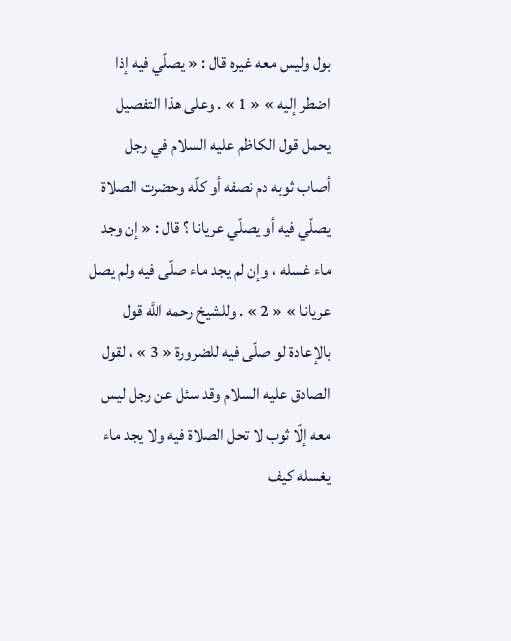بول وليس معه غيره قال : « يصلّي فيه إذا اضطر إليه » « 1 » . وعلى هذا التفصيل يحمل قول الكاظم عليه السلام في رجل أصاب ثوبه دم نصفه أو كلّه وحضرت الصلاة يصلّي فيه أو يصلّي عريانا ؟ قال : « إن وجد ماء غسله ، وإن لم يجد ماء صلّى فيه ولم يصل عريانا » « 2 » . وللشيخ رحمه اللَّه قول بالإعادة لو صلّى فيه للضرورة « 3 » ، لقول الصادق عليه السلام وقد سئل عن رجل ليس معه إلّا ثوب لا تحل الصلاة فيه ولا يجد ماء يغسله كيف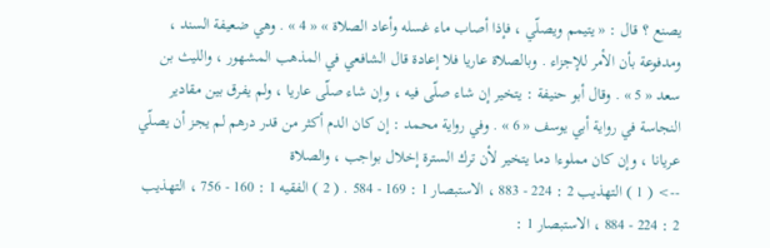يصنع ؟ قال : « يتيمم ويصلّي ، فإذا أصاب ماء غسله وأعاد الصلاة » « 4 » . وهي ضعيفة السند ، ومدفوعة بأن الأمر للإجزاء . وبالصلاة عاريا فلا إعادة قال الشافعي في المذهب المشهور ، والليث بن سعد « 5 » . وقال أبو حنيفة : يتخير إن شاء صلّى فيه ، وإن شاء صلّى عاريا ، ولم يفرق بين مقادير النجاسة في رواية أبي يوسف « 6 » . وفي رواية محمد : إن كان الدم أكثر من قدر درهم لم يجز أن يصلّي عريانا ، وإن كان مملوءا دما يتخير لأن ترك السترة إخلال بواجب ، والصلاة
--> ( 1 ) التهذيب 2 : 224 - 883 ، الاستبصار 1 : 169 - 584 . ( 2 ) الفقيه 1 : 160 - 756 ، التهذيب 2 : 224 - 884 ، الاستبصار 1 :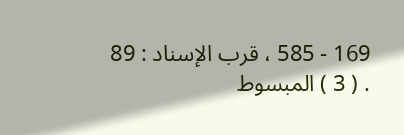169 - 585 ، قرب الإسناد : 89 . ( 3 ) المبسوط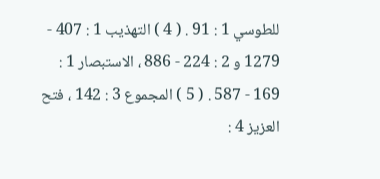للطوسي 1 : 91 . ( 4 ) التهذيب 1 : 407 - 1279 و 2 : 224 - 886 ، الاستبصار 1 : 169 - 587 . ( 5 ) المجموع 3 : 142 ، فتح العزيز 4 :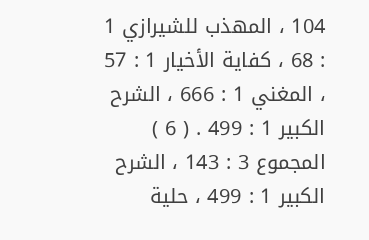104 ، المهذب للشيرازي 1 : 68 ، كفاية الأخيار 1 : 57 ، المغني 1 : 666 ، الشرح الكبير 1 : 499 . ( 6 ) المجموع 3 : 143 ، الشرح الكبير 1 : 499 ، حلية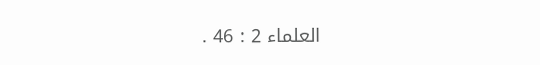العلماء 2 : 46 .